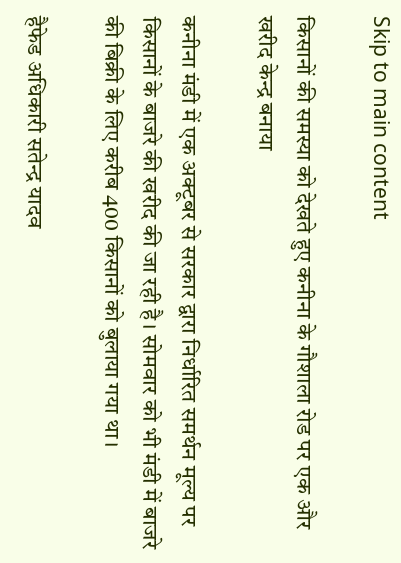Skip to main content

किसानों की समस्या को देखते हुए कनीना के गौशाला रोड पर एक और खरीद केन्द्र बनाया

कनीना मंडी में एक अक्टूबर से सरकार द्वारा निर्धारित समर्थन मूल्य पर किसानों के बाजरे की खरीद की जा रही है। सोमवार को भी मंडी में बाजरे की बिक्री के लिए करीब 400 किसानों को बुलाया गया था।

हैफेड अधिकारी सतेन्द्र यादव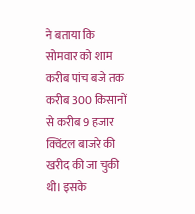ने बताया कि सोमवार को शाम करीब पांच बजे तक करीब 300 किसानों से करीब 9 हजार क्विंटल बाजरे की खरीद की जा चुकी थी। इसके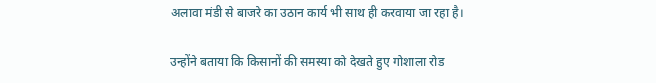अलावा मंडी से बाजरे का उठान कार्य भी साथ ही करवाया जा रहा है।

उन्होंने बताया कि किसानों की समस्या को देखते हुए गोशाला रोड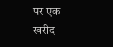पर एक खरीद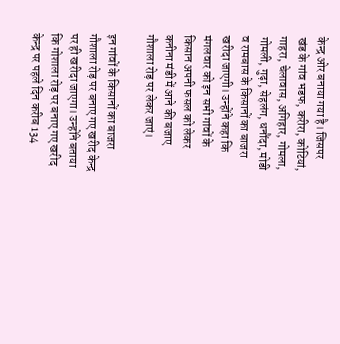केन्द्र ओर बनाया गया है। जिसपर खंड के गांव भडफ, करीरा, कोटियां, गाहरा, चेलावास, अगिहार, गोमला, गोमली, गुढ़ा, सेहलंग, धनौंदा, मोडी व रामबास के किसानों का बाजरा खरीदा जाएगी। उन्होंने कहा कि मंगलवार को इन सभी गांवों के किसान अपनी फसल को लेकर कनीना मंडी में आने की बजाए गौशाला रोड़ पर लेकर जाएं।

इन गांवों के किसानों का बाजरा गौशाला रोड़ पर बनाए गए खरीद केन्द्र पर ही खरीदा जाएगा। उन्होंने बताया कि गोशाला रोड़ पर बनाए गए खरीद केन्द्र पर पहले दिन करीब 134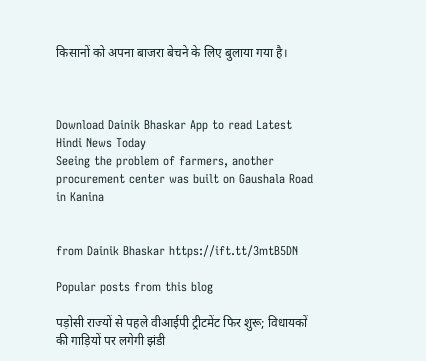किसानों को अपना बाजरा बेचने के लिए बुलाया गया है।



Download Dainik Bhaskar App to read Latest Hindi News Today
Seeing the problem of farmers, another procurement center was built on Gaushala Road in Kanina


from Dainik Bhaskar https://ift.tt/3mtB5DN

Popular posts from this blog

पड़ोसी राज्यों से पहले वीआईपी ट्रीटमेंट फिर शुरू; विधायकों की गाड़ियों पर लगेगी झंडी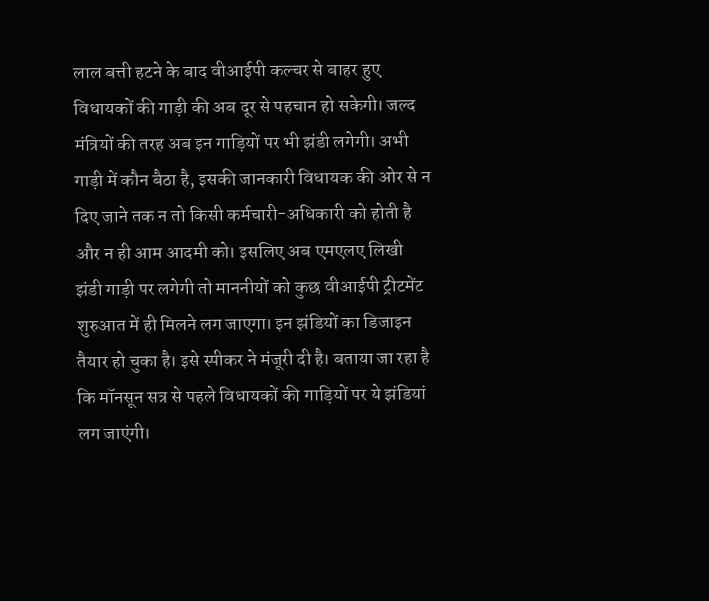लाल बत्ती हटने के बाद वीआईपी कल्चर से बाहर हुए विधायकों की गाड़ी की अब दूर से पहचान हो सकेगी। जल्द मंत्रियों की तरह अब इन गाड़ियों पर भी झंडी लगेगी। अभी गाड़ी में कौन बैठा है, इसकी जानकारी विधायक की ओर से न दिए जाने तक न तो किसी कर्मचारी-अधिकारी को होती है और न ही आम आदमी को। इसलिए अब एमएलए लिखी झंडी गाड़ी पर लगेगी तो माननीयों को कुछ वीआईपी ट्रीटमेंट शुरुआत में ही मिलने लग जाएगा। इन झंडियों का डिजाइन तैयार हो चुका है। इसे स्पीकर ने मंजूरी दी है। बताया जा रहा है कि मॉनसून सत्र से पहले विधायकों की गाड़ियों पर ये झंडियां लग जाएंगी।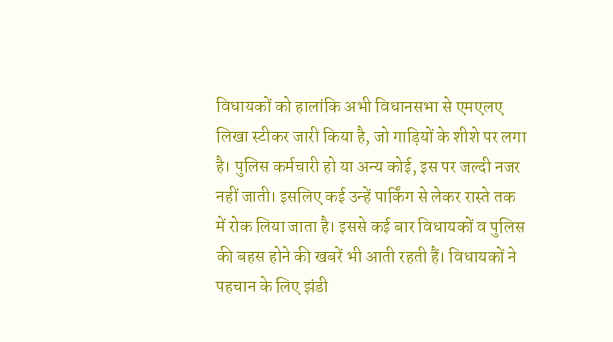विधायकों को हालांकि अभी विधानसभा से एमएलए लिखा स्टीकर जारी किया है, जो गाड़ियों के शीशे पर लगा है। पुलिस कर्मचारी हो या अन्य कोई, इस पर जल्दी नजर नहीं जाती। इसलिए कई उन्हें पार्किंग से लेकर रास्ते तक में रोक लिया जाता है। इससे कई बार विधायकों व पुलिस की बहस होने की खबरें भी आती रहती हैं। विधायकों ने पहचान के लिए झंडी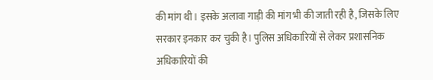की मांग थी। इसके अलावा गाड़ी की मांग भी की जाती रही है, जिसके लिए सरकार इनकार कर चुकी है। पुलिस अधिकारियों से लेकर प्रशासनिक अधिकारियों की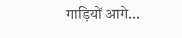गाड़ियों आगे...